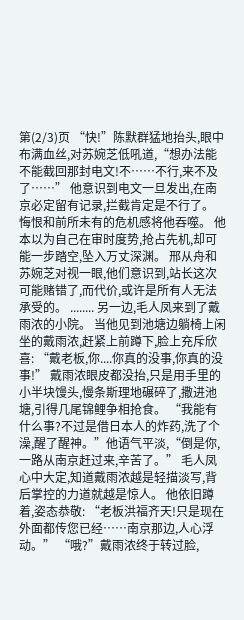第(2/3)页 “快!”陈默群猛地抬头,眼中布满血丝,对苏婉芝低吼道,“想办法能不能截回那封电文!不……不行,来不及了……” 他意识到电文一旦发出,在南京必定留有记录,拦截肯定是不行了。 悔恨和前所未有的危机感将他吞噬。 他本以为自己在审时度势,抢占先机,却可能一步踏空,坠入万丈深渊。 邢从舟和苏婉芝对视一眼,他们意识到,站长这次可能赌错了,而代价,或许是所有人无法承受的。 ........ 另一边,毛人凤来到了戴雨浓的小院。 当他见到池塘边躺椅上闲坐的戴雨浓,赶紧上前蹲下,脸上充斥欣喜: “戴老板,你....你真的没事,你真的没事!” 戴雨浓眼皮都没抬,只是用手里的小半块馒头,慢条斯理地碾碎了,撒进池塘,引得几尾锦鲤争相抢食。 “我能有什么事?不过是借日本人的炸药,洗了个澡,醒了醒神。”他语气平淡,“倒是你,一路从南京赶过来,辛苦了。” 毛人凤心中大定,知道戴雨浓越是轻描淡写,背后掌控的力道就越是惊人。 他依旧蹲着,姿态恭敬: “老板洪福齐天!只是现在外面都传您已经……南京那边,人心浮动。” “哦?”戴雨浓终于转过脸,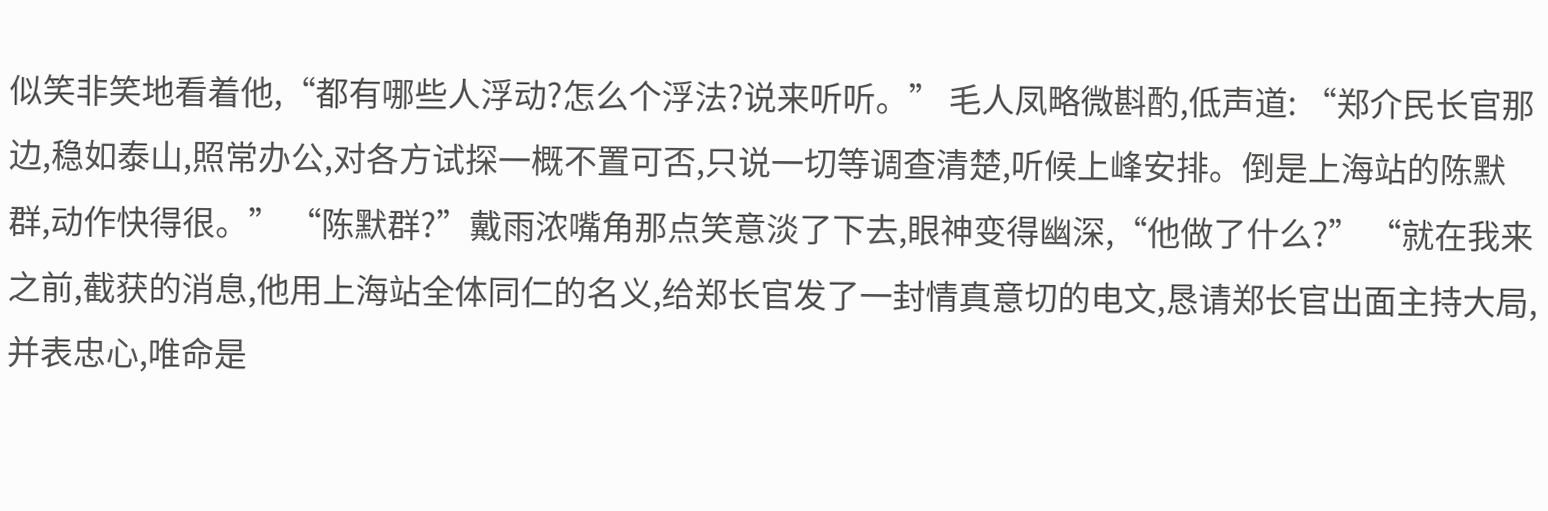似笑非笑地看着他,“都有哪些人浮动?怎么个浮法?说来听听。” 毛人凤略微斟酌,低声道: “郑介民长官那边,稳如泰山,照常办公,对各方试探一概不置可否,只说一切等调查清楚,听候上峰安排。倒是上海站的陈默群,动作快得很。” “陈默群?”戴雨浓嘴角那点笑意淡了下去,眼神变得幽深,“他做了什么?” “就在我来之前,截获的消息,他用上海站全体同仁的名义,给郑长官发了一封情真意切的电文,恳请郑长官出面主持大局,并表忠心,唯命是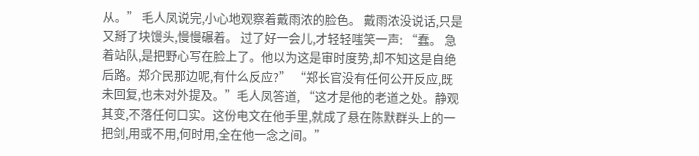从。” 毛人凤说完,小心地观察着戴雨浓的脸色。 戴雨浓没说话,只是又掰了块馒头,慢慢碾着。 过了好一会儿,才轻轻嗤笑一声: “蠢。 急着站队,是把野心写在脸上了。他以为这是审时度势,却不知这是自绝后路。郑介民那边呢,有什么反应?” “郑长官没有任何公开反应,既未回复,也未对外提及。”毛人凤答道, “这才是他的老道之处。静观其变,不落任何口实。这份电文在他手里,就成了悬在陈默群头上的一把剑,用或不用,何时用,全在他一念之间。”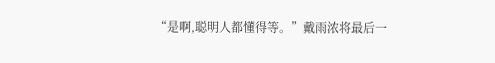“是啊,聪明人都懂得等。”戴雨浓将最后一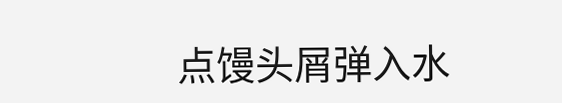点馒头屑弹入水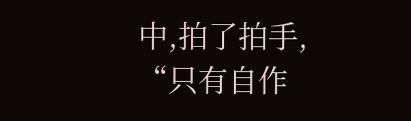中,拍了拍手, “只有自作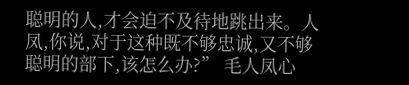聪明的人,才会迫不及待地跳出来。人凤,你说,对于这种既不够忠诚,又不够聪明的部下,该怎么办?” 毛人凤心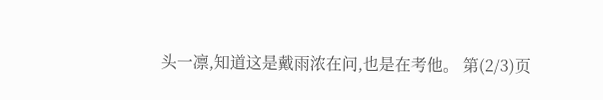头一凛,知道这是戴雨浓在问,也是在考他。 第(2/3)页